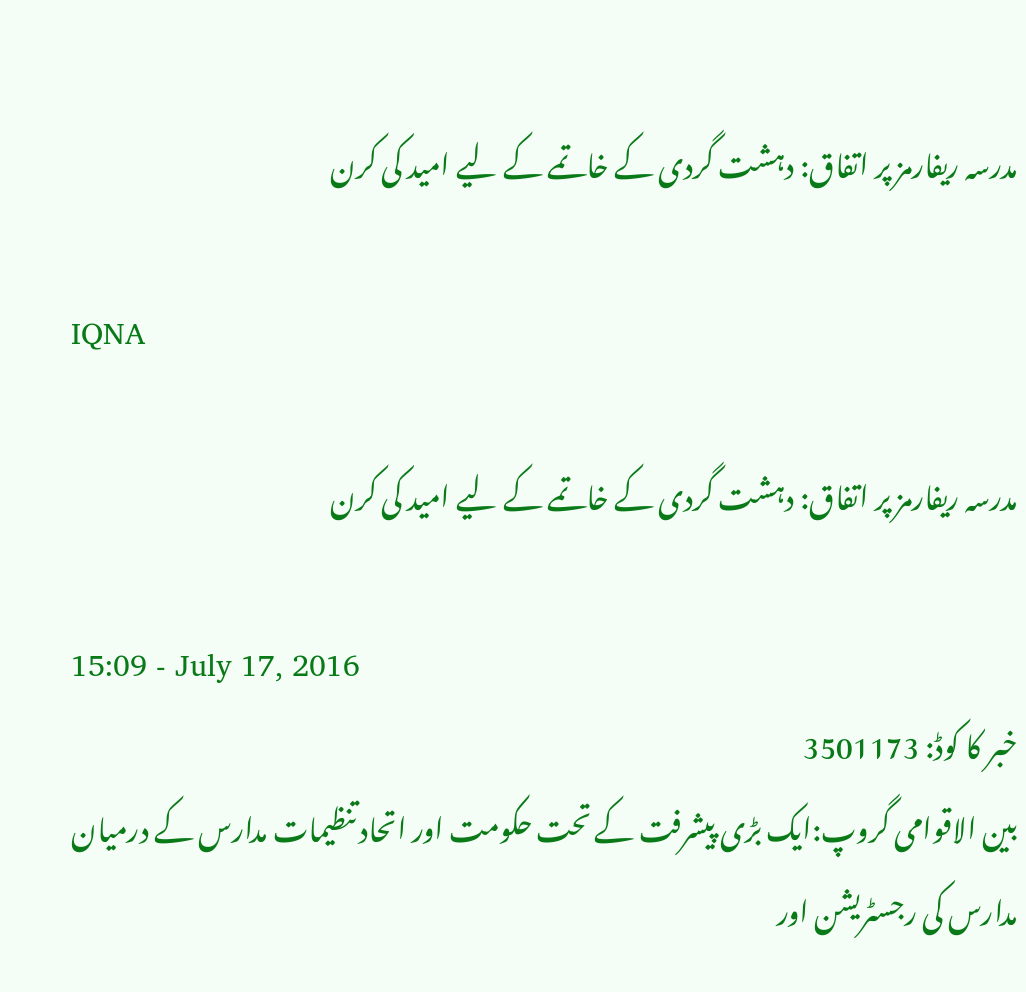مدرسہ ریفارمز پر اتفاق: دہشت گردی کے خاتمے کے لیے امید کی کرن

IQNA

مدرسہ ریفارمز پر اتفاق: دہشت گردی کے خاتمے کے لیے امید کی کرن

15:09 - July 17, 2016
خبر کا کوڈ: 3501173
بین الاقوامی گروپ:ایک بڑی پیشرفت کے تحت حکومت اور اتحاد تنظیمات مدارس کے درمیان مدارس کی رجسٹریشن اور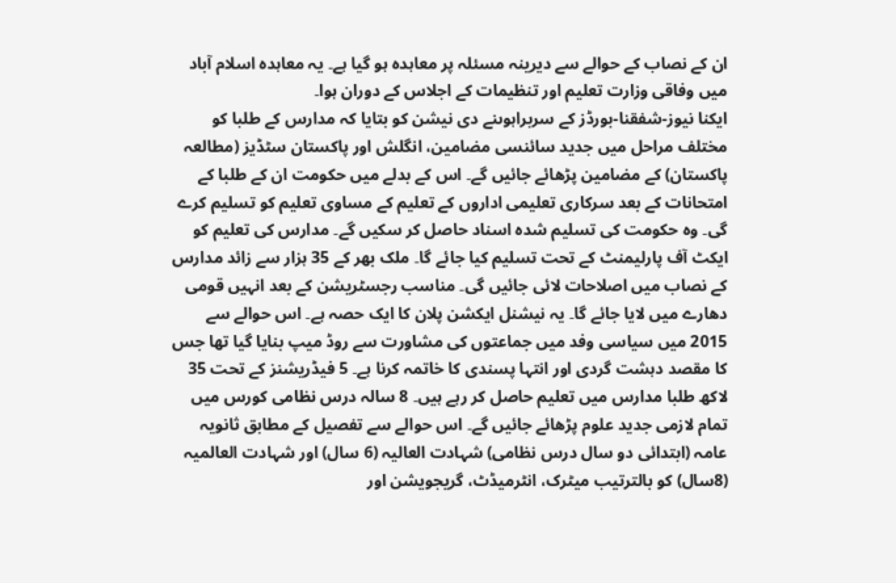ان کے نصاب کے حوالے سے دیرینہ مسئلہ پر معاہدہ ہو گیا ہے۔ یہ معاہدہ اسلام آباد میں وفاقی وزارت تعلیم اور تنظیمات کے اجلاس کے دوران ہوا۔
ایکنا نیوز-شفقنا-بورڈز کے سربراہوںنے دی نیشن کو بتایا کہ مدارس کے طلبا کو مختلف مراحل میں جدید سائنسی مضامین، انگلش اور پاکستان سٹڈیز (مطالعہ پاکستان) کے مضامین پڑھائے جائیں گے۔ اس کے بدلے میں حکومت ان کے طلبا کے امتحانات کے بعد سرکاری تعلیمی اداروں کے تعلیم کے مساوی تعلیم کو تسلیم کرے گی۔ وہ حکومت کی تسلیم شدہ اسناد حاصل کر سکیں گے۔ مدارس کی تعلیم کو ایکٹ آف پارلیمنٹ کے تحت تسلیم کیا جائے گا۔ ملک بھر کے 35 ہزار سے زائد مدارس کے نصاب میں اصلاحات لائی جائیں گی۔ مناسب رجسٹریشن کے بعد انہیں قومی دھارے میں لایا جائے گا۔ یہ نیشنل ایکشن پلان کا ایک حصہ ہے۔ اس حوالے سے 2015 میں سیاسی وفد میں جماعتوں کی مشاورت سے روڈ میپ بنایا گیا تھا جس کا مقصد دہشت گردی اور انتہا پسندی کا خاتمہ کرنا ہے۔ 5 فیڈریشنز کے تحت 35 لاکھ طلبا مدارس میں تعلیم حاصل کر رہے ہیں۔ 8 سالہ درس نظامی کورس میں تمام لازمی جدید علوم پڑھائے جائیں گے۔ اس حوالے سے تفصیل کے مطابق ثانویہ عامہ (ابتدائی دو سال درس نظامی) شہادت العالیہ (6 سال) اور شہادت العالمیہ (8سال) کو بالترتیب میٹرک، انٹرمیڈٹ، گریجویشن اور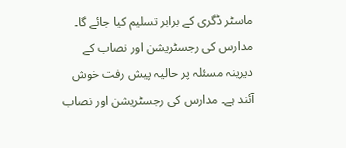ماسٹر ڈگری کے برابر تسلیم کیا جائے گا۔ مدارس کی رجسٹریشن اور نصاب کے دیرینہ مسئلہ پر حالیہ پیش رفت خوش آئند ہے۔ مدارس کی رجسٹریشن اور نصاب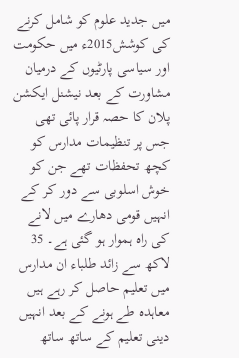میں جدید علوم کو شامل کرنے کی کوشش2015ء میں حکومت اور سیاسی پارٹیوں کے درمیان مشاورت کے بعد نیشنل ایکشن پلان کا حصہ قرار پائی تھی جس پر تنظیمات مدارس کو کچھ تحفظات تھے جن کو خوش اسلوبی سے دور کر کے انہیں قومی دھارے میں لانے کی راہ ہموار ہو گئی ہے۔ 35 لاکھ سے زائد طلباء ان مدارس میں تعلیم حاصل کر رہے ہیں معاہدہ طے ہونے کے بعد انہیں دینی تعلیم کے ساتھ ساتھ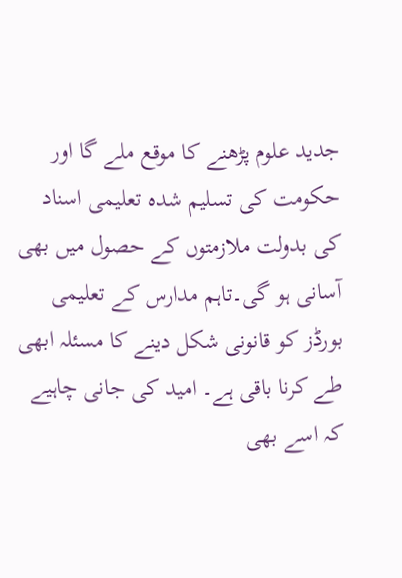جدید علوم پڑھنے کا موقع ملے گا اور حکومت کی تسلیم شدہ تعلیمی اسناد کی بدولت ملازمتوں کے حصول میں بھی آسانی ہو گی۔تاہم مدارس کے تعلیمی بورڈز کو قانونی شکل دینے کا مسئلہ ابھی طے کرنا باقی ہے۔ امید کی جانی چاہیے کہ اسے بھی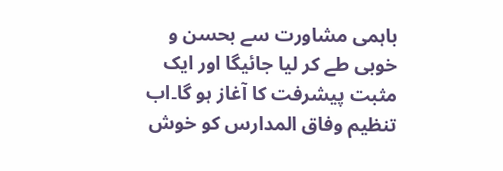باہمی مشاورت سے بحسن و خوبی طے کر لیا جائیگا اور ایک مثبت پیشرفت کا آغاز ہو گا۔اب تنظیم وفاق المدارس کو خوش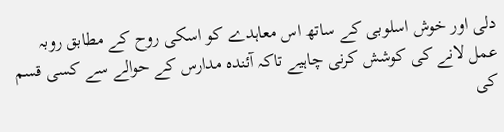دلی اور خوش اسلوبی کے ساتھ اس معاہدے کو اسکی روح کے مطابق روبہ عمل لانے کی کوشش کرنی چاہیے تاکہ آئندہ مدارس کے حوالے سے کسی قسم کی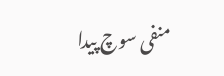منفی سوچ پیدا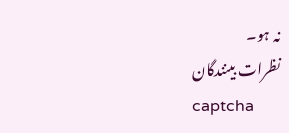نہ ہو۔
نظرات بینندگان
captcha